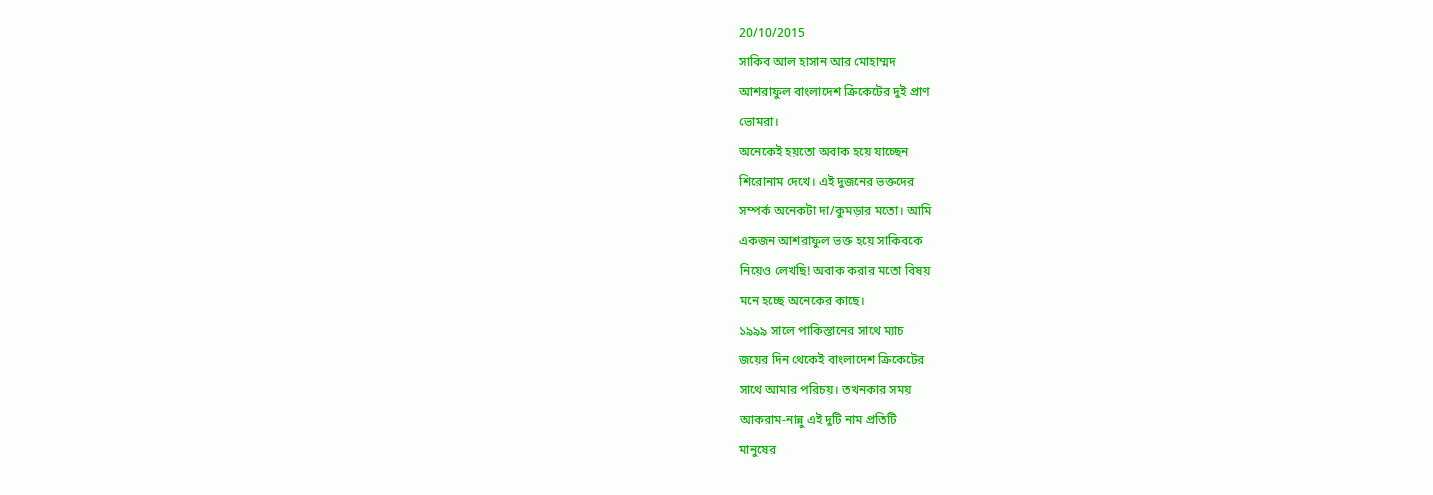20/10/2015
সাকিব আল হাসান আর মোহাম্মদ
আশরাফুল বাংলাদেশ ক্রিকেটের দুই প্রাণ
ভোমরা।
অনেকেই হয়তো অবাক হয়ে যাচ্ছেন
শিরোনাম দেখে। এই দুজনের ভক্তদের
সম্পর্ক অনেকটা দা/কুমড়ার মতো। আমি
একজন আশরাফুল ভক্ত হয়ে সাকিবকে
নিয়েও লেখছি! অবাক করার মতো বিষয়
মনে হচ্ছে অনেকের কাছে।
১৯৯৯ সালে পাকিস্তানের সাথে ম্যাচ
জয়ের দিন থেকেই বাংলাদেশ ক্রিকেটের
সাথে আমার পরিচয়। তখনকার সময়
আকরাম-নান্নু এই দুটি নাম প্রতিটি
মানুষের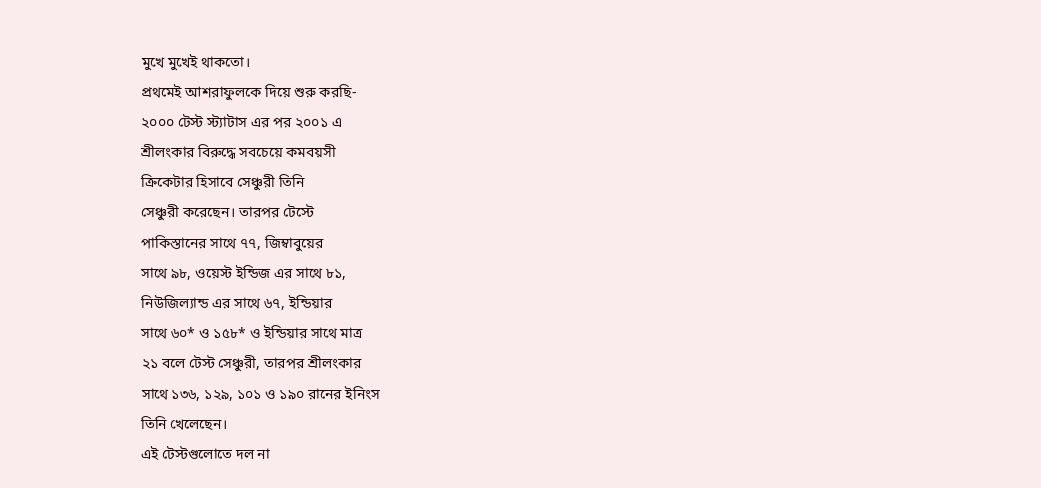মুখে মুখেই থাকতো।
প্রথমেই আশরাফুলকে দিয়ে শুরু করছি-
২০০০ টেস্ট স্ট্যাটাস এর পর ২০০১ এ
শ্রীলংকার বিরুদ্ধে সবচেয়ে কমবয়সী
ক্রিকেটার হিসাবে সেঞ্চুরী তিনি
সেঞ্চুরী করেছেন। তারপর টেস্টে
পাকিস্তানের সাথে ৭৭, জিম্বাবুয়ের
সাথে ৯৮, ওয়েস্ট ইন্ডিজ এর সাথে ৮১,
নিউজিল্যান্ড এর সাথে ৬৭, ইন্ডিয়ার
সাথে ৬০* ও ১৫৮* ও ইন্ডিয়ার সাথে মাত্র
২১ বলে টেস্ট সেঞ্চুরী, তারপর শ্রীলংকার
সাথে ১৩৬, ১২৯, ১০১ ও ১৯০ রানের ইনিংস
তিনি খেলেছেন।
এই টেস্টগুলোতে দল না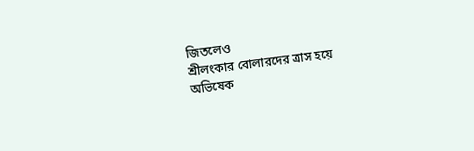জিতলেও
শ্রীলংকার বোলারদের ত্রাস হয়ে
অভিষেক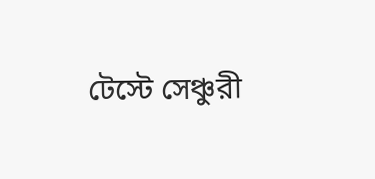টেস্টে সেঞ্চুরী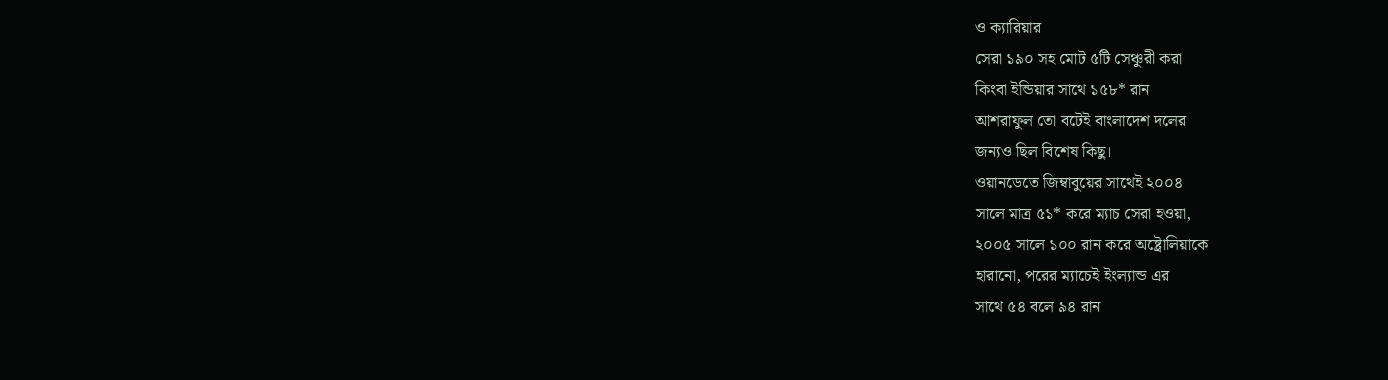ও ক্যারিয়ার
সেরা ১৯০ সহ মোট ৫টি সেঞ্চুরী করা
কিংবা ইন্ডিয়ার সাথে ১৫৮* রান
আশরাফুল তো বটেই বাংলাদেশ দলের
জন্যও ছিল বিশেষ কিছু।
ওয়ানডেতে জিম্বাবুয়ের সাথেই ২০০৪
সালে মাত্র ৫১* করে ম্যাচ সেরা হওয়া,
২০০৫ সালে ১০০ রান করে অষ্ট্রোলিয়াকে
হারানো, পরের ম্যাচেই ইংল্যান্ড এর
সাথে ৫৪ বলে ৯৪ রান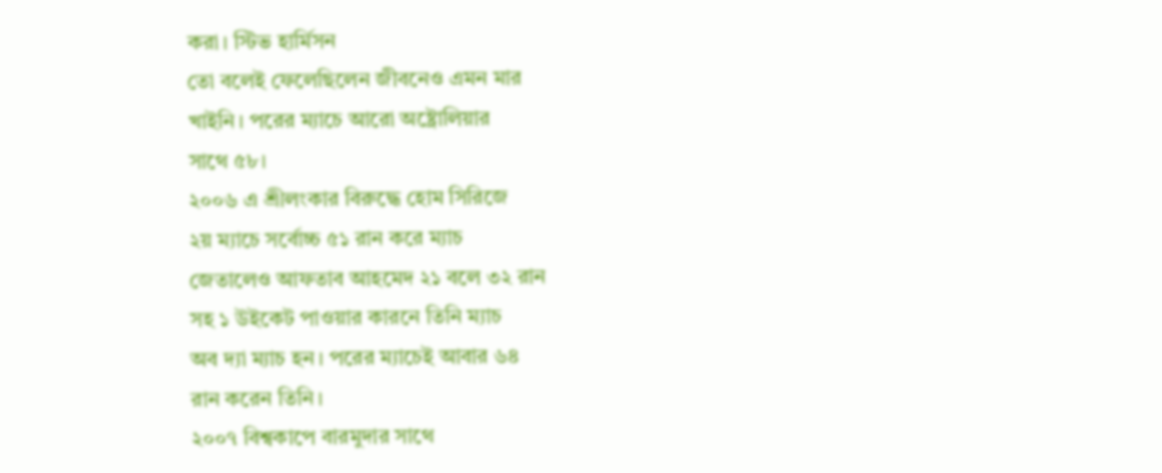করা। স্টিভ হার্মিসন
তো বলেই ফেলেছিলেন জীবনেও এমন মার
খাইনি। পরের ম্যাচে আরো অষ্ট্রোলিয়ার
সাথে ৫৮।
২০০৬ এ শ্রীলংকার বিরুদ্ধে হোম সিরিজে
২য় ম্যাচে সর্বোচ্চ ৫১ রান করে ম্যাচ
জেতালেও আফতাব আহমেদ ২১ বলে ৩২ রান
সহ ১ উইকেট পাওয়ার কারনে তিনি ম্যাচ
অব দ্যা ম্যাচ হন। পরের ম্যাচেই আবার ৬৪
রান করেন তিনি।
২০০৭ বিশ্বকাপে বারমুদার সাথে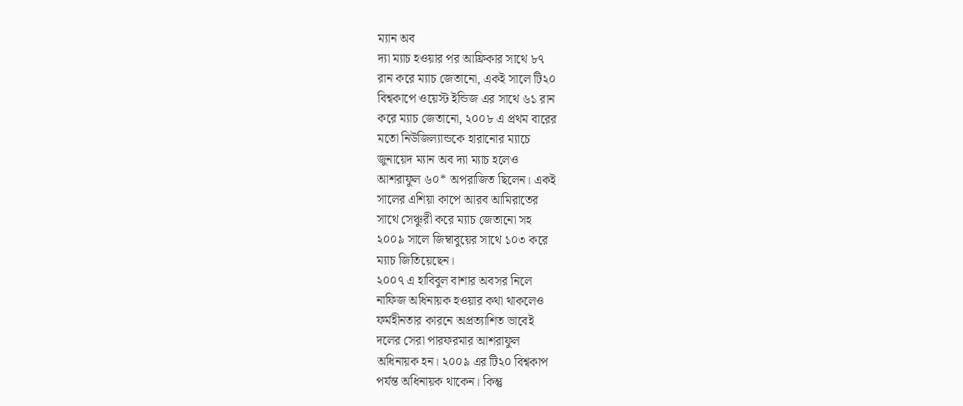ম্যান অব
দ্যা ম্যাচ হওয়ার পর আফ্রিকার সাথে ৮৭
রান করে ম্যাচ জেতানো, একই সালে টি২০
বিশ্বকাপে ওয়েস্ট ইন্ডিজ এর সাথে ৬১ রান
করে ম্যাচ জেতানো, ২০০৮ এ প্রথম বারের
মতো নিউজিল্যান্ডকে হারানোর ম্যাচে
জুনায়েদ ম্যান অব দ্যা ম্যাচ হলেও
আশরাফুল ৬০* অপরাজিত ছিলেন। একই
সালের এশিয়া কাপে আরব আমিরাতের
সাথে সেঞ্চুরী করে ম্যাচ জেতানো সহ
২০০৯ সালে জিম্বাবুয়ের সাথে ১০৩ করে
ম্যাচ জিতিয়েছেন।
২০০৭ এ হাবিবুল বাশার অবসর নিলে
নাফিজ অধিনায়ক হওয়ার কথা থাকলেও
ফর্মহীনতার কারনে অপ্রত্যাশিত ভাবেই
দলের সেরা পারফরমার আশরাফুল
অধিনায়ক হন। ২০০৯ এর টি২০ বিশ্বকাপ
পর্যন্ত অধিনায়ক থাকেন। কিন্তু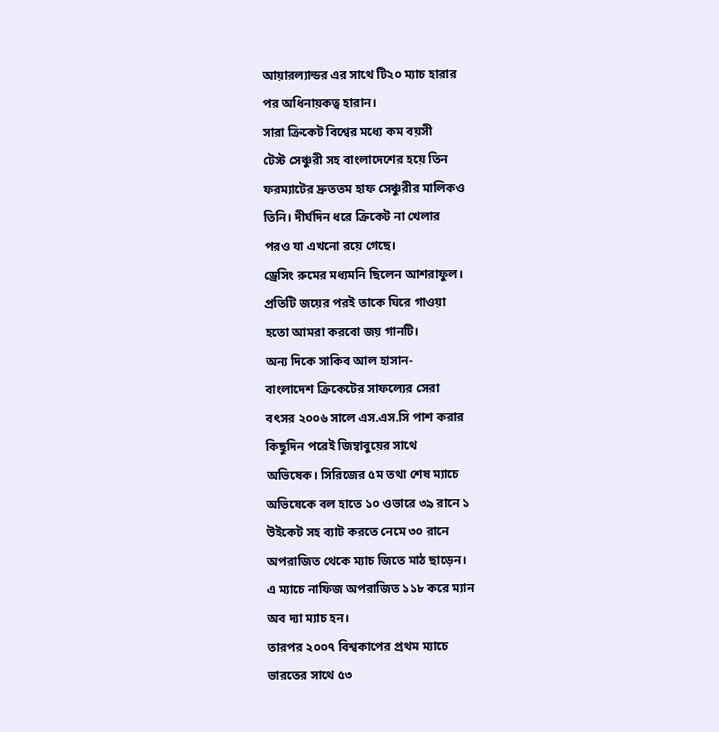আয়ারল্যান্ডর এর সাথে টি২০ ম্যাচ হারার
পর অধিনায়কত্ব হারান।
সারা ক্রিকেট বিশ্বের মধ্যে কম বয়সী
টেস্ট সেঞ্চুরী সহ বাংলাদেশের হয়ে তিন
ফরম্যাটের দ্রুততম হাফ সেঞ্চুরীর মালিকও
তিনি। দীর্ঘদিন ধরে ক্রিকেট না খেলার
পরও যা এখনো রয়ে গেছে।
ড্রেসিং রুমের মধ্যমনি ছিলেন আশরাফুল।
প্রতিটি জয়ের পরই তাকে ঘিরে গাওয়া
হতো আমরা করবো জয় গানটি।
অন্য দিকে সাকিব আল হাসান-
বাংলাদেশ ক্রিকেটের সাফল্যের সেরা
বৎসর ২০০৬ সালে এস.এস.সি পাশ করার
কিছুদিন পরেই জিম্বাবুয়ের সাথে
অভিষেক। সিরিজের ৫ম তথা শেষ ম্যাচে
অভিষেকে বল হাতে ১০ ওভারে ৩৯ রানে ১
উইকেট সহ ব্যাট করতে নেমে ৩০ রানে
অপরাজিত থেকে ম্যাচ জিতে মাঠ ছাড়েন।
এ ম্যাচে নাফিজ অপরাজিত ১১৮ করে ম্যান
অব দ্যা ম্যাচ হন।
তারপর ২০০৭ বিশ্বকাপের প্রথম ম্যাচে
ভারতের সাথে ৫৩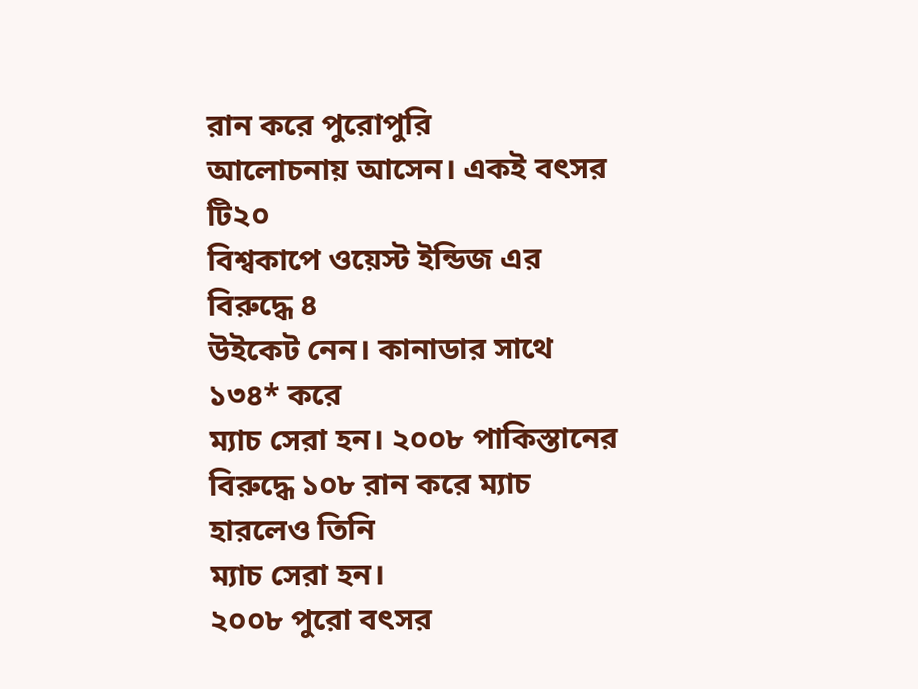রান করে পুরোপুরি
আলোচনায় আসেন। একই বৎসর টি২০
বিশ্বকাপে ওয়েস্ট ইন্ডিজ এর বিরুদ্ধে ৪
উইকেট নেন। কানাডার সাথে ১৩৪* করে
ম্যাচ সেরা হন। ২০০৮ পাকিস্তানের
বিরুদ্ধে ১০৮ রান করে ম্যাচ হারলেও তিনি
ম্যাচ সেরা হন।
২০০৮ পুরো বৎসর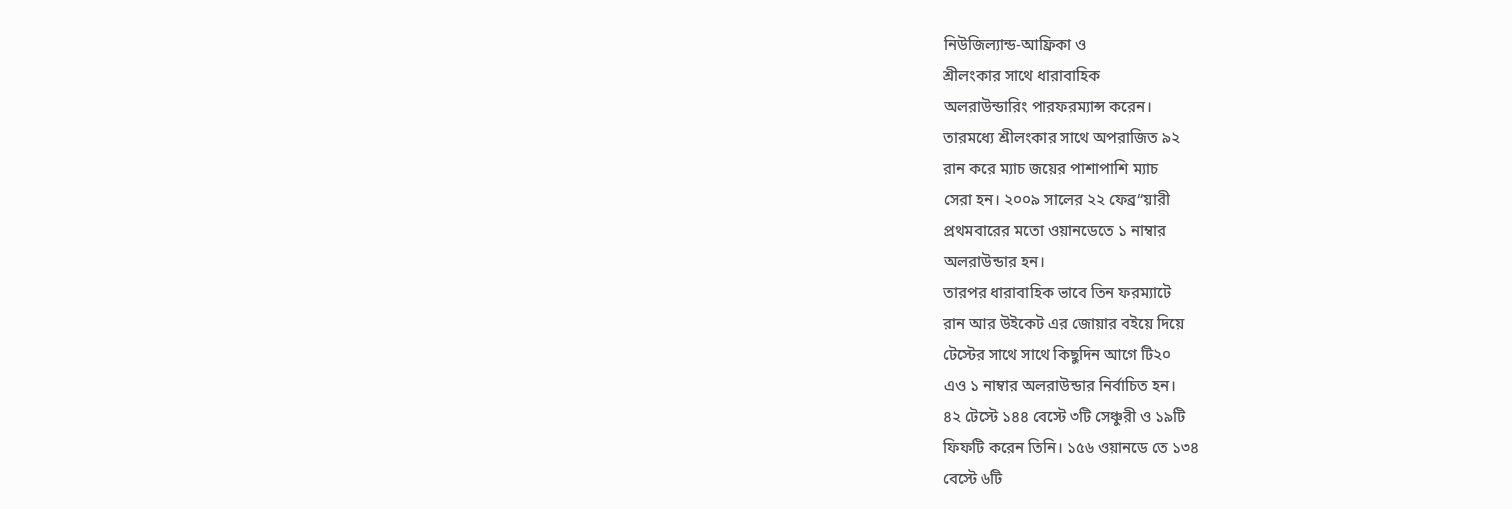নিউজিল্যান্ড-আফ্রিকা ও
শ্রীলংকার সাথে ধারাবাহিক
অলরাউন্ডারিং পারফরম্যান্স করেন।
তারমধ্যে শ্রীলংকার সাথে অপরাজিত ৯২
রান করে ম্যাচ জয়ের পাশাপাশি ম্যাচ
সেরা হন। ২০০৯ সালের ২২ ফেব্র“য়ারী
প্রথমবারের মতো ওয়ানডেতে ১ নাম্বার
অলরাউন্ডার হন।
তারপর ধারাবাহিক ভাবে তিন ফরম্যাটে
রান আর উইকেট এর জোয়ার বইয়ে দিয়ে
টেস্টের সাথে সাথে কিছুদিন আগে টি২০
এও ১ নাম্বার অলরাউন্ডার নির্বাচিত হন।
৪২ টেস্টে ১৪৪ বেস্টে ৩টি সেঞ্চুরী ও ১৯টি
ফিফটি করেন তিনি। ১৫৬ ওয়ানডে তে ১৩৪
বেস্টে ৬টি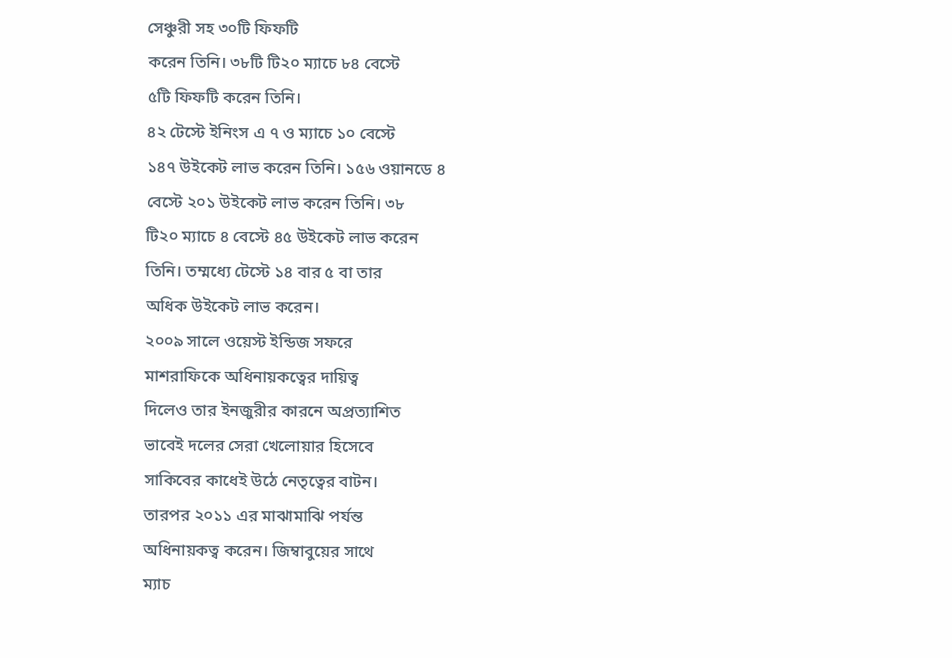সেঞ্চুরী সহ ৩০টি ফিফটি
করেন তিনি। ৩৮টি টি২০ ম্যাচে ৮৪ বেস্টে
৫টি ফিফটি করেন তিনি।
৪২ টেস্টে ইনিংস এ ৭ ও ম্যাচে ১০ বেস্টে
১৪৭ উইকেট লাভ করেন তিনি। ১৫৬ ওয়ানডে ৪
বেস্টে ২০১ উইকেট লাভ করেন তিনি। ৩৮
টি২০ ম্যাচে ৪ বেস্টে ৪৫ উইকেট লাভ করেন
তিনি। তম্মধ্যে টেস্টে ১৪ বার ৫ বা তার
অধিক উইকেট লাভ করেন।
২০০৯ সালে ওয়েস্ট ইন্ডিজ সফরে
মাশরাফিকে অধিনায়কত্বের দায়িত্ব
দিলেও তার ইনজুরীর কারনে অপ্রত্যাশিত
ভাবেই দলের সেরা খেলোয়ার হিসেবে
সাকিবের কাধেই উঠে নেতৃত্বের বাটন।
তারপর ২০১১ এর মাঝামাঝি পর্যন্ত
অধিনায়কত্ব করেন। জিম্বাবুয়ের সাথে
ম্যাচ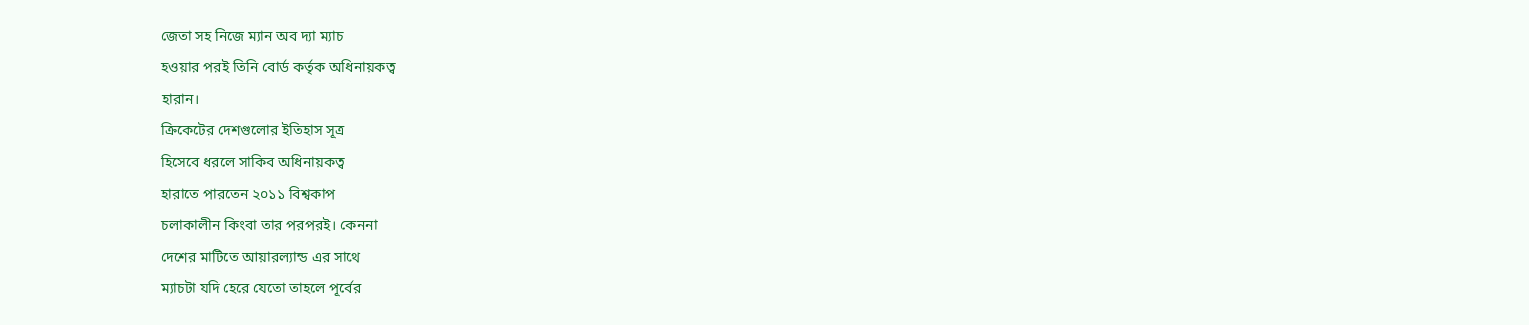জেতা সহ নিজে ম্যান অব দ্যা ম্যাচ
হওয়ার পরই তিনি বোর্ড কর্তৃক অধিনায়কত্ব
হারান।
ক্রিকেটের দেশগুলোর ইতিহাস সূত্র
হিসেবে ধরলে সাকিব অধিনায়কত্ব
হারাতে পারতেন ২০১১ বিশ্বকাপ
চলাকালীন কিংবা তার পরপরই। কেননা
দেশের মাটিতে আয়ারল্যান্ড এর সাথে
ম্যাচটা যদি হেরে যেতো তাহলে পূর্বের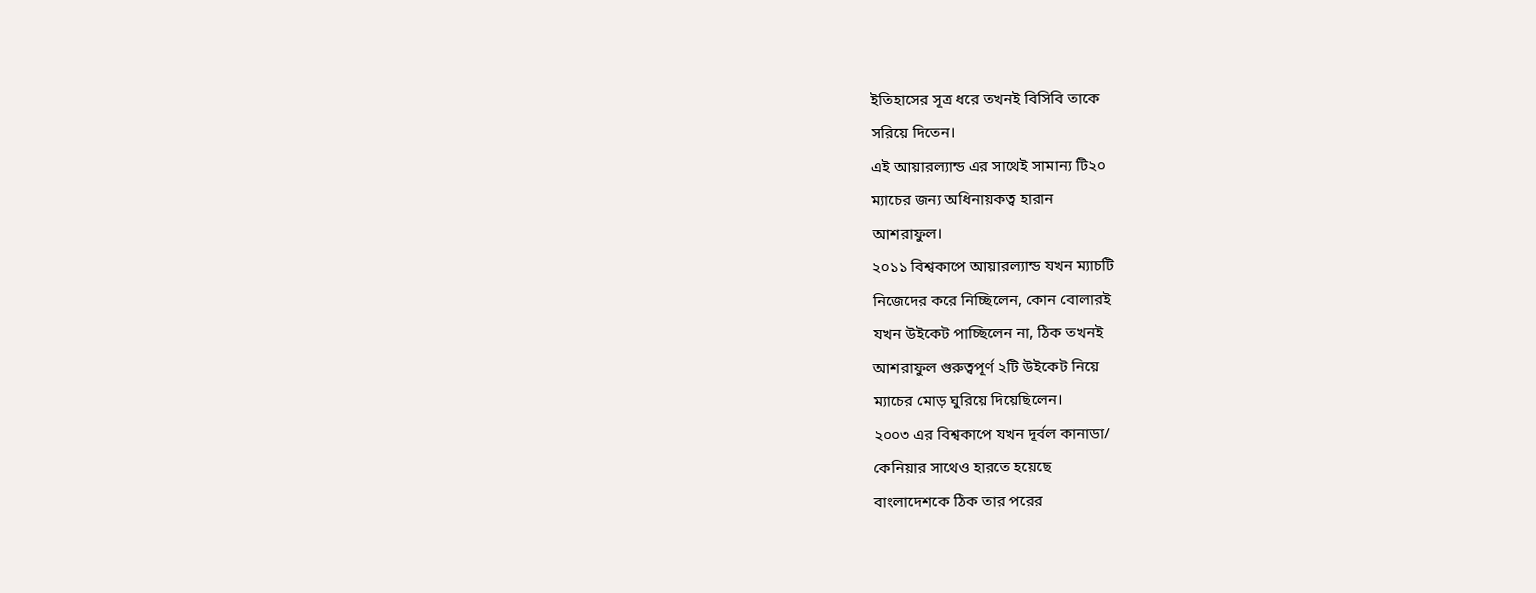ইতিহাসের সূত্র ধরে তখনই বিসিবি তাকে
সরিয়ে দিতেন।
এই আয়ারল্যান্ড এর সাথেই সামান্য টি২০
ম্যাচের জন্য অধিনায়কত্ব হারান
আশরাফুল।
২০১১ বিশ্বকাপে আয়ারল্যান্ড যখন ম্যাচটি
নিজেদের করে নিচ্ছিলেন, কোন বোলারই
যখন উইকেট পাচ্ছিলেন না, ঠিক তখনই
আশরাফুল গুরুত্বপূর্ণ ২টি উইকেট নিয়ে
ম্যাচের মোড় ঘুরিয়ে দিয়েছিলেন।
২০০৩ এর বিশ্বকাপে যখন দূর্বল কানাডা/
কেনিয়ার সাথেও হারতে হয়েছে
বাংলাদেশকে ঠিক তার পরের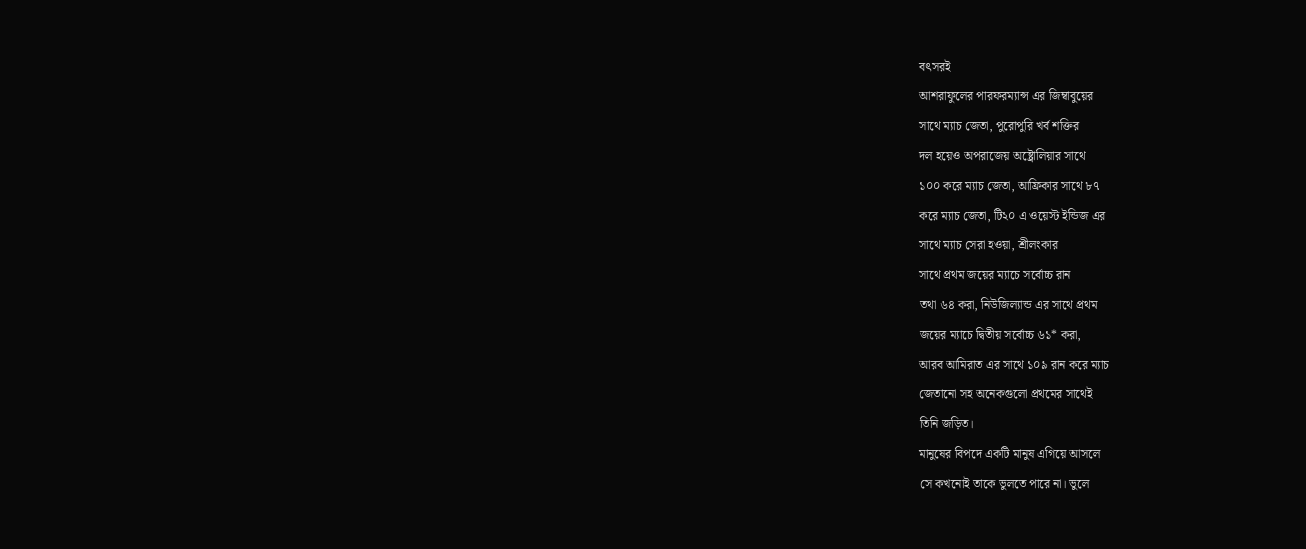বৎসরই
আশরাফুলের পারফরম্যান্স এর জিম্বাবুয়ের
সাথে ম্যাচ জেতা, পুরোপুরি খর্ব শক্তির
দল হয়েও অপরাজেয় অষ্ট্রোলিয়ার সাথে
১০০ করে ম্যাচ জেতা, আফ্রিকার সাথে ৮৭
করে ম্যাচ জেতা, টি২০ এ ওয়েস্ট ইন্ডিজ এর
সাথে ম্যাচ সেরা হওয়া, শ্রীলংকার
সাথে প্রথম জয়ের ম্যাচে সর্বোচ্চ রান
তথা ৬৪ করা, নিউজিল্যান্ড এর সাথে প্রথম
জয়ের ম্যাচে দ্বিতীয় সর্বোচ্চ ৬১* করা,
আরব আমিরাত এর সাথে ১০৯ রান করে ম্যাচ
জেতানো সহ অনেকগুলো প্রথমের সাথেই
তিনি জড়িত।
মানুষের বিপদে একটি মানুষ এগিয়ে আসলে
সে কখনোই তাকে ভুলতে পারে না। ভুলে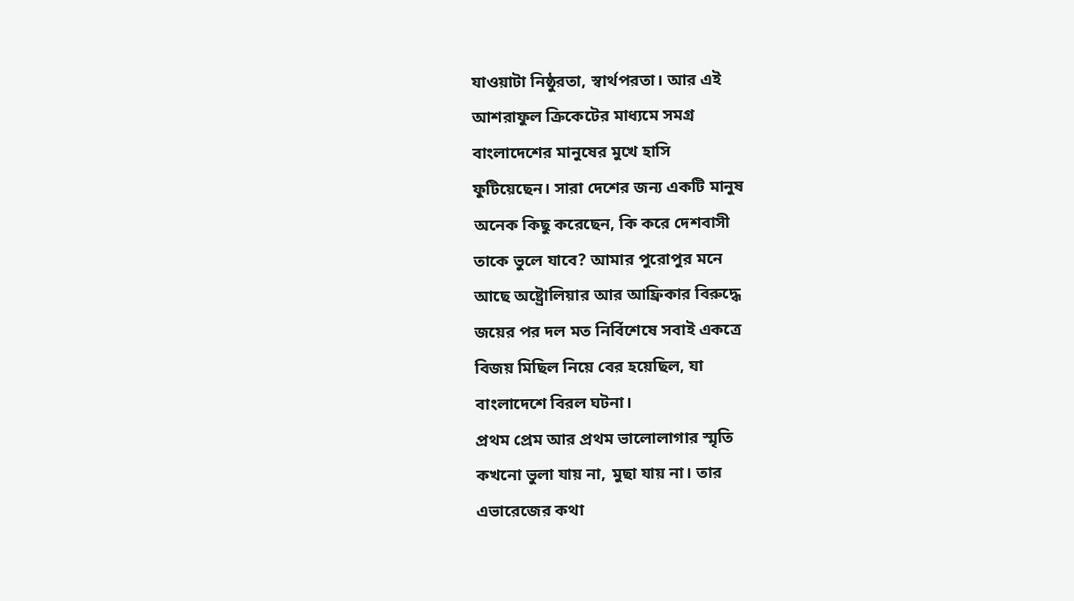যাওয়াটা নিষ্ঠুরতা, স্বার্থপরতা। আর এই
আশরাফুল ক্রিকেটের মাধ্যমে সমগ্র
বাংলাদেশের মানুষের মুখে হাসি
ফুটিয়েছেন। সারা দেশের জন্য একটি মানুষ
অনেক কিছু করেছেন, কি করে দেশবাসী
তাকে ভুলে যাবে? আমার পুরোপুর মনে
আছে অষ্ট্রোলিয়ার আর আফ্রিকার বিরুদ্ধে
জয়ের পর দল মত নির্বিশেষে সবাই একত্রে
বিজয় মিছিল নিয়ে বের হয়েছিল, যা
বাংলাদেশে বিরল ঘটনা।
প্রথম প্রেম আর প্রথম ভালোলাগার স্মৃতি
কখনো ভুলা যায় না, মুছা যায় না। তার
এভারেজের কথা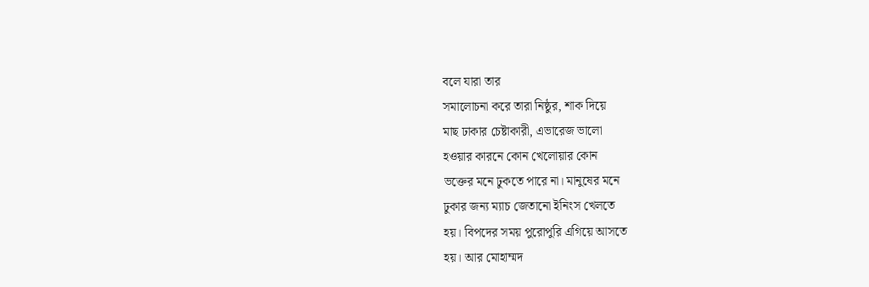বলে যারা তার
সমালোচনা করে তারা নিষ্ঠুর, শাক দিয়ে
মাছ ঢাকার চেষ্টাকারী, এভারেজ ভালো
হওয়ার কারনে কোন খেলোয়ার কোন
ভক্তের মনে ঢুকতে পারে না। মানুষের মনে
ঢুকার জন্য ম্যাচ জেতানো ইনিংস খেলতে
হয়। বিপদের সময় পুরোপুরি এগিয়ে আসতে
হয়। আর মোহাম্মদ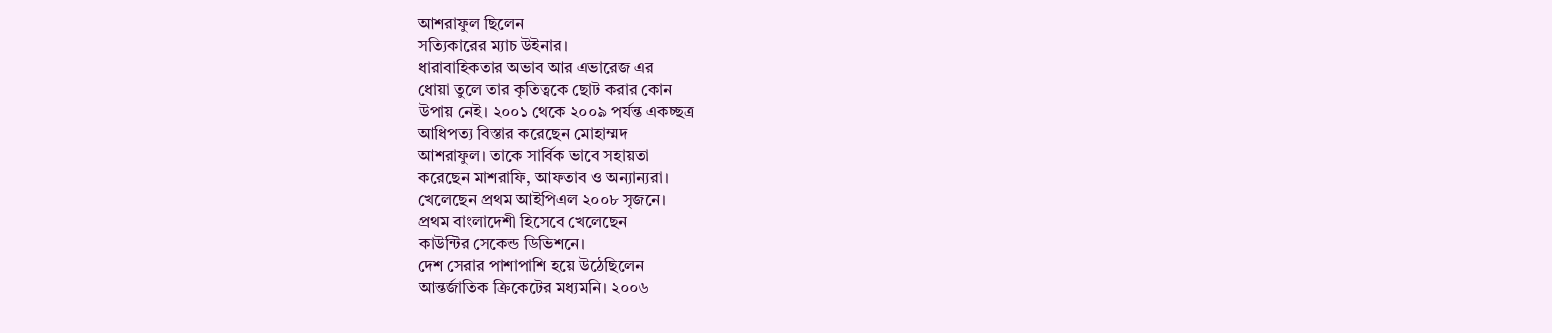আশরাফুল ছিলেন
সত্যিকারের ম্যাচ উইনার।
ধারাবাহিকতার অভাব আর এভারেজ এর
ধোয়া তুলে তার কৃতিত্বকে ছোট করার কোন
উপায় নেই। ২০০১ থেকে ২০০৯ পর্যন্ত একচ্ছত্র
আধিপত্য বিস্তার করেছেন মোহাম্মদ
আশরাফুল। তাকে সার্বিক ভাবে সহায়তা
করেছেন মাশরাফি, আফতাব ও অন্যান্যরা।
খেলেছেন প্রথম আইপিএল ২০০৮ সৃজনে।
প্রথম বাংলাদেশী হিসেবে খেলেছেন
কাউন্টির সেকেন্ড ডিভিশনে।
দেশ সেরার পাশাপাশি হয়ে উঠেছিলেন
আন্তর্জাতিক ক্রিকেটের মধ্যমনি। ২০০৬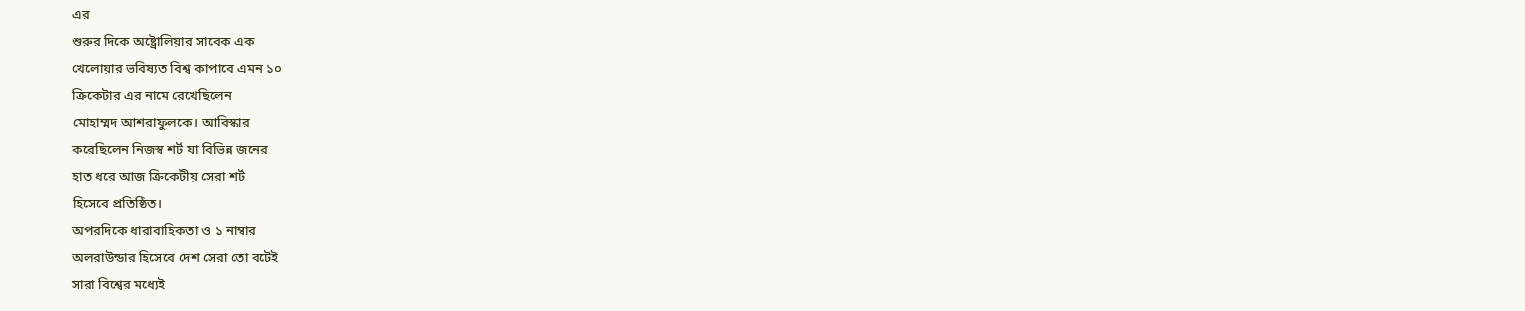এর
শুরুর দিকে অষ্ট্রোলিয়ার সাবেক এক
খেলোয়ার ভবিষ্যত বিশ্ব কাপাবে এমন ১০
ক্রিকেটার এর নামে রেখেছিলেন
মোহাম্মদ আশরাফুলকে। আবিস্কার
করেছিলেন নিজস্ব শর্ট যা বিভিন্ন জনের
হাত ধরে আজ ক্রিকেটীয় সেরা শর্ট
হিসেবে প্রতিষ্ঠিত।
অপরদিকে ধারাবাহিকতা ও ১ নাম্বার
অলরাউন্ডার হিসেবে দেশ সেরা তো বটেই
সারা বিশ্বের মধ্যেই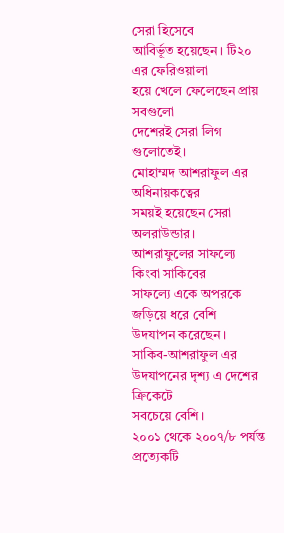সেরা হিসেবে
আবির্ভূত হয়েছেন। টি২০ এর ফেরিওয়ালা
হয়ে খেলে ফেলেছেন প্রায় সবগুলো
দেশেরই সেরা লিগ গুলোতেই।
মোহাম্মদ আশরাফুল এর অধিনায়কত্বের
সময়ই হয়েছেন সেরা অলরাউন্ডার।
আশরাফুলের সাফল্যে কিংবা সাকিবের
সাফল্যে একে অপরকে জড়িয়ে ধরে বেশি
উদযাপন করেছেন। সাকিব-আশরাফুল এর
উদযাপনের দৃশ্য এ দেশের ক্রিকেটে
সবচেয়ে বেশি।
২০০১ থেকে ২০০৭/৮ পর্যন্ত প্রত্যেকটি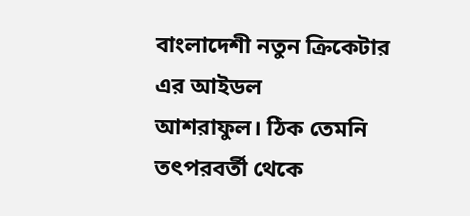বাংলাদেশী নতুন ক্রিকেটার এর আইডল
আশরাফুল। ঠিক তেমনি তৎপরবর্তী থেকে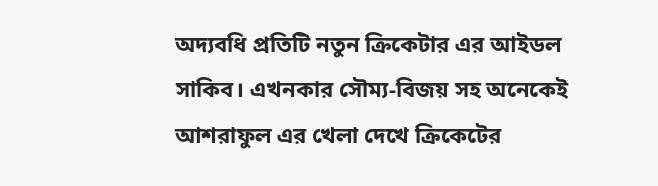অদ্যবধি প্রতিটি নতুন ক্রিকেটার এর আইডল
সাকিব। এখনকার সৌম্য-বিজয় সহ অনেকেই
আশরাফুল এর খেলা দেখে ক্রিকেটের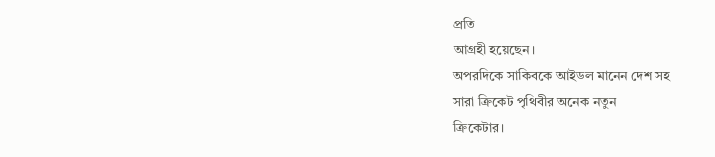প্রতি
আগ্রহী হয়েছেন।
অপরদিকে সাকিবকে আইডল মানেন দেশ সহ
সারা ক্রিকেট পৃথিবীর অনেক নতুন
ক্রিকেটার।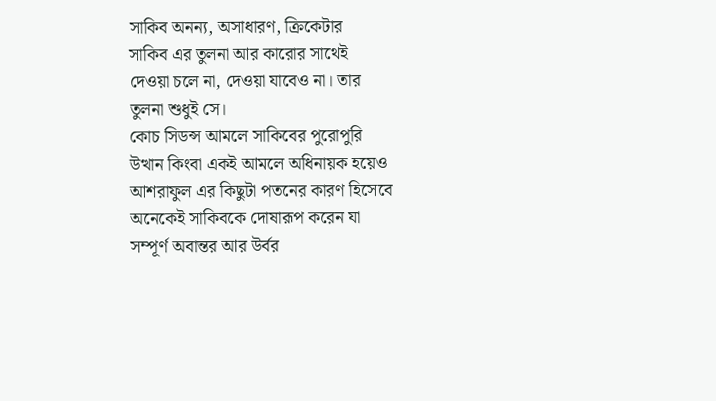সাকিব অনন্য, অসাধারণ, ক্রিকেটার
সাকিব এর তুলনা আর কারোর সাথেই
দেওয়া চলে না, দেওয়া যাবেও না। তার
তুলনা শুধুই সে।
কোচ সিডন্স আমলে সাকিবের পুরোপুরি
উত্থান কিংবা একই আমলে অধিনায়ক হয়েও
আশরাফুল এর কিছুটা পতনের কারণ হিসেবে
অনেকেই সাকিবকে দোষারূপ করেন যা
সম্পূর্ণ অবান্তর আর উর্বর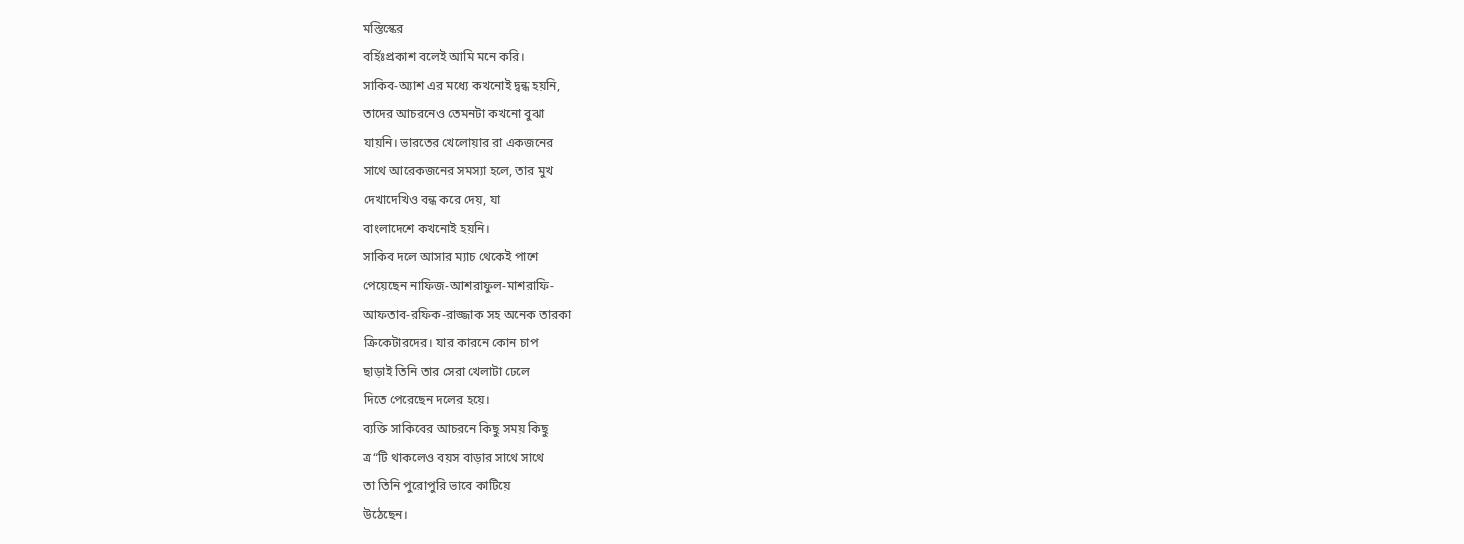মস্তিস্কের
বর্হিঃপ্রকাশ বলেই আমি মনে করি।
সাকিব-অ্যাশ এর মধ্যে কখনোই দ্বন্ধ হয়নি,
তাদের আচরনেও তেমনটা কখনো বুঝা
যায়নি। ভারতের খেলোয়ার রা একজনের
সাথে আরেকজনের সমস্যা হলে, তার মুখ
দেখাদেখিও বন্ধ করে দেয়, যা
বাংলাদেশে কখনোই হয়নি।
সাকিব দলে আসার ম্যাচ থেকেই পাশে
পেয়েছেন নাফিজ-আশরাফুল-মাশরাফি-
আফতাব-রফিক-রাজ্জাক সহ অনেক তারকা
ক্রিকেটারদের। যার কারনে কোন চাপ
ছাড়াই তিনি তার সেরা খেলাটা ঢেলে
দিতে পেরেছেন দলের হয়ে।
ব্যক্তি সাকিবের আচরনে কিছু সময় কিছু
ত্র“টি থাকলেও বয়স বাড়ার সাথে সাথে
তা তিনি পুরোপুরি ভাবে কাটিয়ে
উঠেছেন।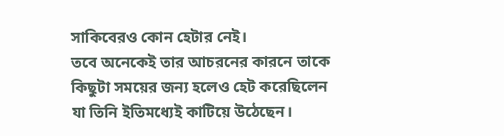সাকিবেরও কোন হেটার নেই।
তবে অনেকেই তার আচরনের কারনে তাকে
কিছুটা সময়ের জন্য হলেও হেট করেছিলেন
যা তিনি ইতিমধ্যেই কাটিয়ে উঠেছেন।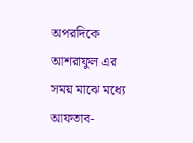অপরদিকে আশরাফুল এর সময় মাঝে মধ্যে
আফতাব-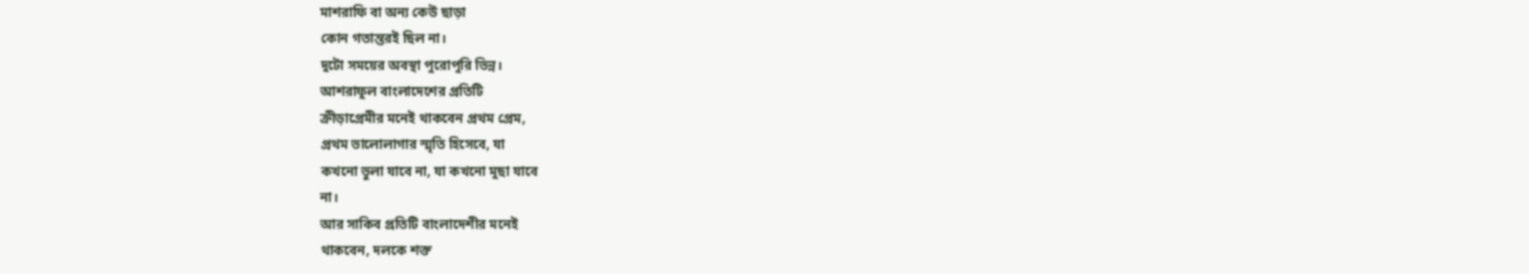মাশরাফি বা অন্য কেউ ছাড়া
কোন গতান্তরই ছিল না।
দুটো সময়ের অবস্থা পুরোপুরি ভিন্ন।
আশরাফুল বাংলাদেশের প্রতিটি
ক্রীড়াপ্রেমীর মনেই থাকবেন প্রথম প্রেম,
প্রথম ভালোলাগার স্মৃতি হিসেবে, যা
কখনো ভুলা যাবে না, যা কখনো মুছা যাবে
না।
আর সাকিব প্রতিটি বাংলাদেশীর মনেই
থাকবেন, দলকে শক্ত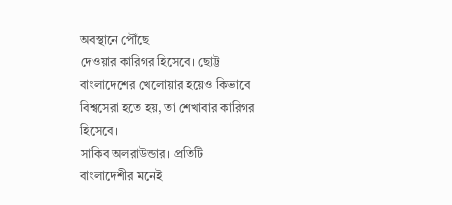অবস্থানে পৌঁছে
দেওয়ার কারিগর হিসেবে। ছোট্ট
বাংলাদেশের খেলোয়ার হয়েও কিভাবে
বিশ্বসেরা হতে হয়, তা শেখাবার কারিগর
হিসেবে।
সাকিব অলরাউন্ডার। প্রতিটি
বাংলাদেশীর মনেই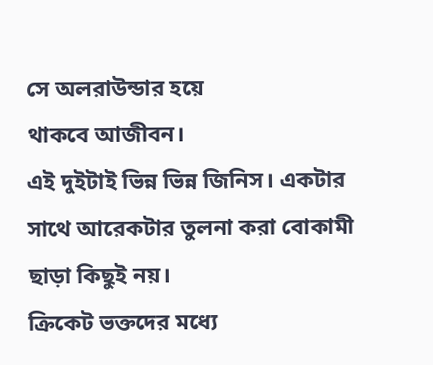সে অলরাউন্ডার হয়ে
থাকবে আজীবন।
এই দুইটাই ভিন্ন ভিন্ন জিনিস। একটার
সাথে আরেকটার তুলনা করা বোকামী
ছাড়া কিছুই নয়।
ক্রিকেট ভক্তদের মধ্যে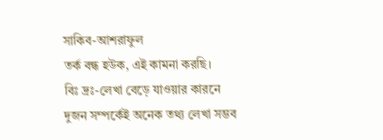সাকিব-আশরাফুল
তর্ক বন্ধ হউক, এই কামনা করছি।
বিঃ দ্রঃ-লেখা বেড়ে যাওয়ার কারনে
দুজন সম্পর্কেই অনেক তথ্য লেখা সম্ভব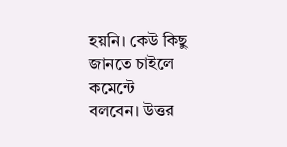হয়নি। কেউ কিছু জানতে চাইলে কমেন্টে
বলবেন। উত্তর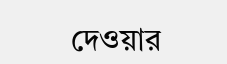দেওয়ার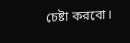চেষ্টা করবো।